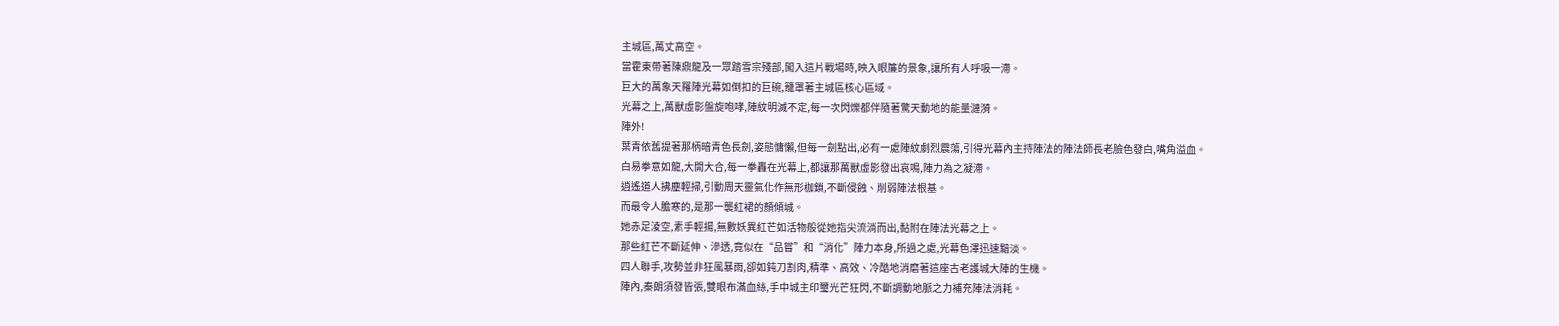主城區,萬丈高空。
當霍東帶著陳鼎龍及一眾踏雪宗殘部,闖入這片戰場時,映入眼簾的景象,讓所有人呼吸一滯。
巨大的萬象天羅陣光幕如倒扣的巨碗,籠罩著主城區核心區域。
光幕之上,萬獸虛影盤旋咆哮,陣紋明滅不定,每一次閃爍都伴隨著驚天動地的能量漣漪。
陣外!
葉青依舊提著那柄暗青色長劍,姿態慵懶,但每一劍點出,必有一處陣紋劇烈震蕩,引得光幕內主持陣法的陣法師長老臉色發白,嘴角溢血。
白易拳意如龍,大開大合,每一拳轟在光幕上,都讓那萬獸虛影發出哀鳴,陣力為之凝滯。
逍遙道人拂塵輕掃,引動周天靈氣化作無形枷鎖,不斷侵蝕、削弱陣法根基。
而最令人膽寒的,是那一襲紅裙的顏傾城。
她赤足淩空,素手輕揚,無數妖異紅芒如活物般從她指尖流淌而出,黏附在陣法光幕之上。
那些紅芒不斷延伸、滲透,竟似在“品嘗”和“消化”陣力本身,所過之處,光幕色澤迅速黯淡。
四人聯手,攻勢並非狂風暴雨,卻如鈍刀割肉,精準、高效、冷酷地消磨著這座古老護城大陣的生機。
陣內,秦朗須發皆張,雙眼布滿血絲,手中城主印璽光芒狂閃,不斷調動地脈之力補充陣法消耗。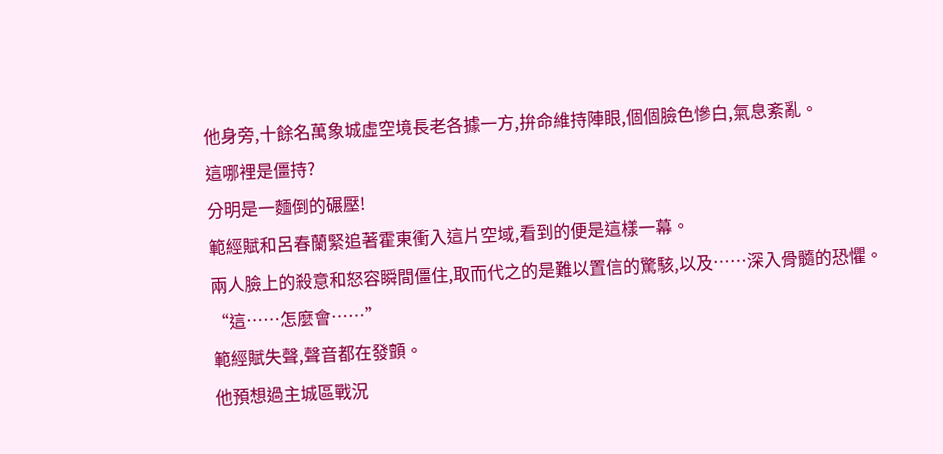他身旁,十餘名萬象城虛空境長老各據一方,拚命維持陣眼,個個臉色慘白,氣息紊亂。
這哪裡是僵持?
分明是一麵倒的碾壓!
範經賦和呂春蘭緊追著霍東衝入這片空域,看到的便是這樣一幕。
兩人臉上的殺意和怒容瞬間僵住,取而代之的是難以置信的驚駭,以及……深入骨髓的恐懼。
“這……怎麼會……”
範經賦失聲,聲音都在發顫。
他預想過主城區戰況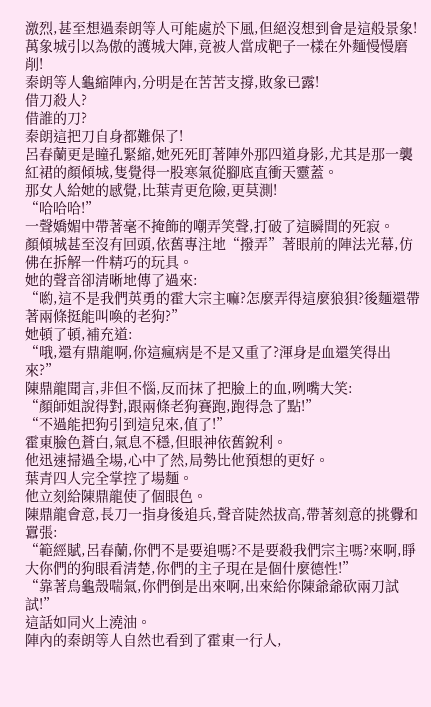激烈,甚至想過秦朗等人可能處於下風,但絕沒想到會是這般景象!
萬象城引以為傲的護城大陣,竟被人當成靶子一樣在外麵慢慢磨削!
秦朗等人龜縮陣內,分明是在苦苦支撐,敗象已露!
借刀殺人?
借誰的刀?
秦朗這把刀自身都難保了!
呂春蘭更是瞳孔緊縮,她死死盯著陣外那四道身影,尤其是那一襲紅裙的顏傾城,隻覺得一股寒氣從腳底直衝天靈蓋。
那女人給她的感覺,比葉青更危險,更莫測!
“哈哈哈!”
一聲嬌媚中帶著毫不掩飾的嘲弄笑聲,打破了這瞬間的死寂。
顏傾城甚至沒有回頭,依舊專注地“撥弄”著眼前的陣法光幕,仿佛在拆解一件精巧的玩具。
她的聲音卻清晰地傳了過來:
“喲,這不是我們英勇的霍大宗主嘛?怎麼弄得這麼狼狽?後麵還帶著兩條挺能叫喚的老狗?”
她頓了頓,補充道:
“哦,還有鼎龍啊,你這瘋病是不是又重了?渾身是血還笑得出來?”
陳鼎龍聞言,非但不惱,反而抹了把臉上的血,咧嘴大笑:
“顏師姐說得對,跟兩條老狗賽跑,跑得急了點!”
“不過能把狗引到這兒來,值了!”
霍東臉色蒼白,氣息不穩,但眼神依舊銳利。
他迅速掃過全場,心中了然,局勢比他預想的更好。
葉青四人完全掌控了場麵。
他立刻給陳鼎龍使了個眼色。
陳鼎龍會意,長刀一指身後追兵,聲音陡然拔高,帶著刻意的挑釁和囂張:
“範經賦,呂春蘭,你們不是要追嗎?不是要殺我們宗主嗎?來啊,睜大你們的狗眼看清楚,你們的主子現在是個什麼德性!”
“靠著烏龜殼喘氣,你們倒是出來啊,出來給你陳爺爺砍兩刀試試!”
這話如同火上澆油。
陣內的秦朗等人自然也看到了霍東一行人,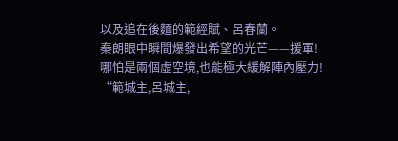以及追在後麵的範經賦、呂春蘭。
秦朗眼中瞬間爆發出希望的光芒——援軍!
哪怕是兩個虛空境,也能極大緩解陣內壓力!
“範城主,呂城主,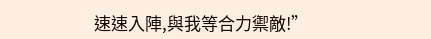速速入陣,與我等合力禦敵!”